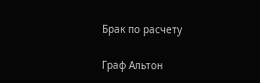Брак по расчету

Граф Альтон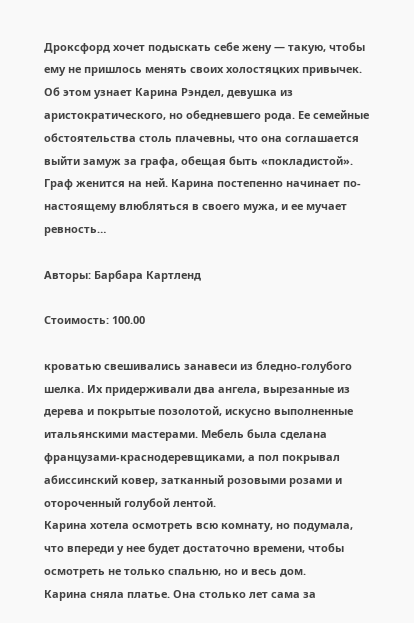Дроксфорд хочет подыскать себе жену — такую, чтобы ему не пришлось менять своих холостяцких привычек. Об этом узнает Карина Рэндел, девушка из аристократического, но обедневшего рода. Ее семейные обстоятельства столь плачевны, что она соглашается выйти замуж за графа, обещая быть «покладистой». Граф женится на ней. Карина постепенно начинает по-настоящему влюбляться в своего мужа, и ее мучает ревность…

Авторы: Барбара Картленд

Стоимость: 100.00

кроватью свешивались занавеси из бледно-голубого шелка. Их придерживали два ангела, вырезанные из дерева и покрытые позолотой, искусно выполненные итальянскими мастерами. Мебель была сделана французами-краснодеревщиками, а пол покрывал абиссинский ковер, затканный розовыми розами и отороченный голубой лентой.
Карина хотела осмотреть всю комнату, но подумала, что впереди у нее будет достаточно времени, чтобы осмотреть не только спальню, но и весь дом.
Карина сняла платье. Она столько лет сама за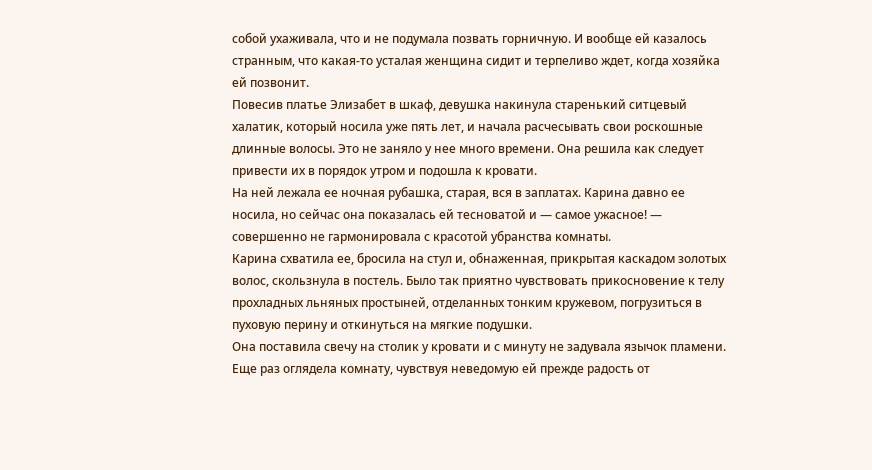собой ухаживала, что и не подумала позвать горничную. И вообще ей казалось странным, что какая-то усталая женщина сидит и терпеливо ждет, когда хозяйка ей позвонит.
Повесив платье Элизабет в шкаф, девушка накинула старенький ситцевый халатик, который носила уже пять лет, и начала расчесывать свои роскошные длинные волосы. Это не заняло у нее много времени. Она решила как следует привести их в порядок утром и подошла к кровати.
На ней лежала ее ночная рубашка, старая, вся в заплатах. Карина давно ее носила, но сейчас она показалась ей тесноватой и — самое ужасное! — совершенно не гармонировала с красотой убранства комнаты.
Карина схватила ее, бросила на стул и, обнаженная, прикрытая каскадом золотых волос, скользнула в постель. Было так приятно чувствовать прикосновение к телу прохладных льняных простыней, отделанных тонким кружевом, погрузиться в пуховую перину и откинуться на мягкие подушки.
Она поставила свечу на столик у кровати и с минуту не задувала язычок пламени. Еще раз оглядела комнату, чувствуя неведомую ей прежде радость от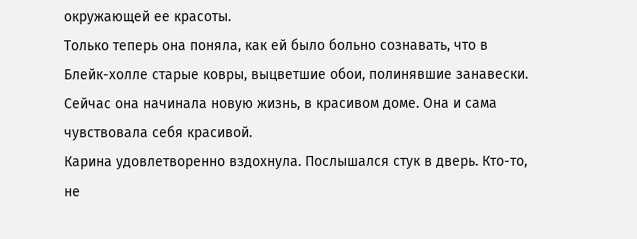окружающей ее красоты.
Только теперь она поняла, как ей было больно сознавать, что в Блейк-холле старые ковры, выцветшие обои, полинявшие занавески. Сейчас она начинала новую жизнь, в красивом доме. Она и сама чувствовала себя красивой.
Карина удовлетворенно вздохнула. Послышался стук в дверь. Кто-то, не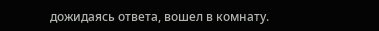дожидаясь ответа, вошел в комнату.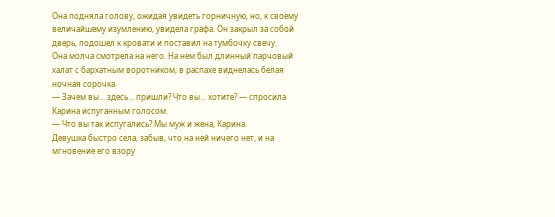Она подняла голову, ожидая увидеть горничную, но, к своему величайшему изумлению, увидела графа. Он закрыл за собой дверь, подошел к кровати и поставил на тумбочку свечу.
Она молча смотрела на него. На нем был длинный парчовый халат с бархатным воротником, в распахе виднелась белая ночная сорочка.
— Зачем вы… здесь… пришли? Что вы… хотите? — спросила Карина испуганным голосом.
— Что вы так испугались? Мы муж и жена, Карина.
Девушка быстро села, забыв, что на ней ничего нет, и на мгновение его взору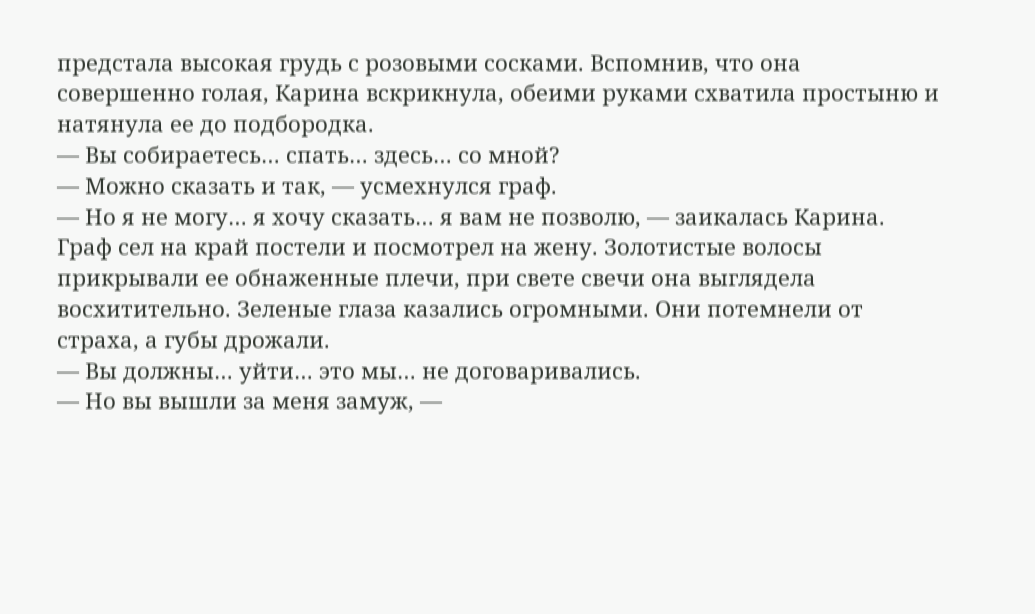предстала высокая грудь с розовыми сосками. Вспомнив, что она совершенно голая, Карина вскрикнула, обеими руками схватила простыню и натянула ее до подбородка.
— Вы собираетесь… спать… здесь… со мной?
— Можно сказать и так, — усмехнулся граф.
— Но я не могу… я хочу сказать… я вам не позволю, — заикалась Карина.
Граф сел на край постели и посмотрел на жену. Золотистые волосы прикрывали ее обнаженные плечи, при свете свечи она выглядела восхитительно. Зеленые глаза казались огромными. Они потемнели от страха, а губы дрожали.
— Вы должны… уйти… это мы… не договаривались.
— Но вы вышли за меня замуж, —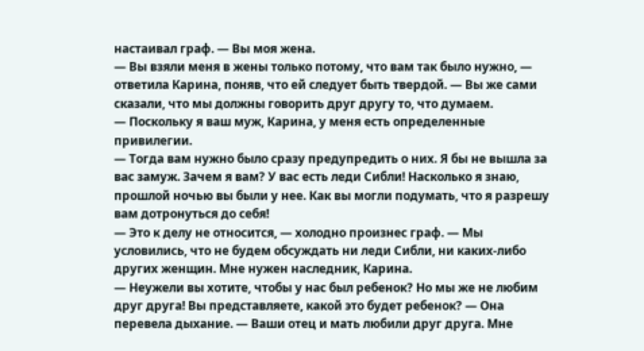настаивал граф. — Вы моя жена.
— Вы взяли меня в жены только потому, что вам так было нужно, — ответила Карина, поняв, что ей следует быть твердой. — Вы же сами сказали, что мы должны говорить друг другу то, что думаем.
— Поскольку я ваш муж, Карина, у меня есть определенные привилегии.
— Тогда вам нужно было сразу предупредить о них. Я бы не вышла за вас замуж. Зачем я вам? У вас есть леди Сибли! Насколько я знаю, прошлой ночью вы были у нее. Как вы могли подумать, что я разрешу вам дотронуться до себя!
— Это к делу не относится, — холодно произнес граф. — Мы условились, что не будем обсуждать ни леди Сибли, ни каких-либо других женщин. Мне нужен наследник, Карина.
— Неужели вы хотите, чтобы у нас был ребенок? Но мы же не любим друг друга! Вы представляете, какой это будет ребенок? — Она перевела дыхание. — Ваши отец и мать любили друг друга. Мне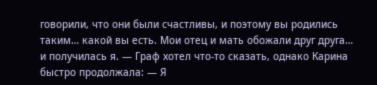говорили, что они были счастливы, и поэтому вы родились таким… какой вы есть. Мои отец и мать обожали друг друга… и получилась я. — Граф хотел что-то сказать, однако Карина быстро продолжала: — Я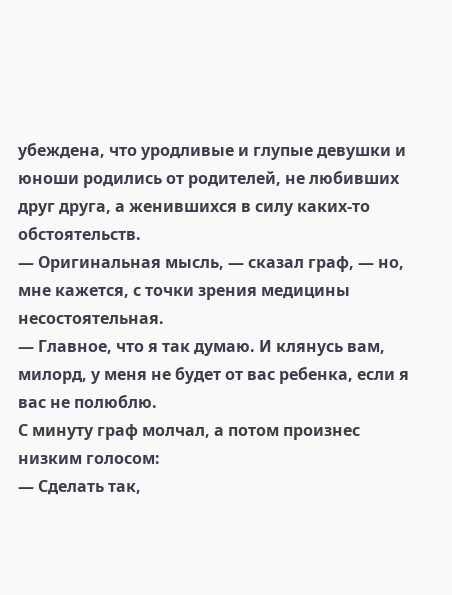убеждена, что уродливые и глупые девушки и юноши родились от родителей, не любивших друг друга, а женившихся в силу каких-то обстоятельств.
— Оригинальная мысль, — сказал граф, — но, мне кажется, с точки зрения медицины несостоятельная.
— Главное, что я так думаю. И клянусь вам, милорд, у меня не будет от вас ребенка, если я вас не полюблю.
С минуту граф молчал, а потом произнес низким голосом:
— Сделать так,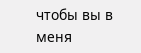чтобы вы в меня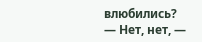влюбились?
— Нет, нет, —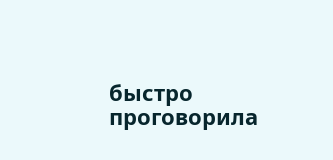быстро проговорила